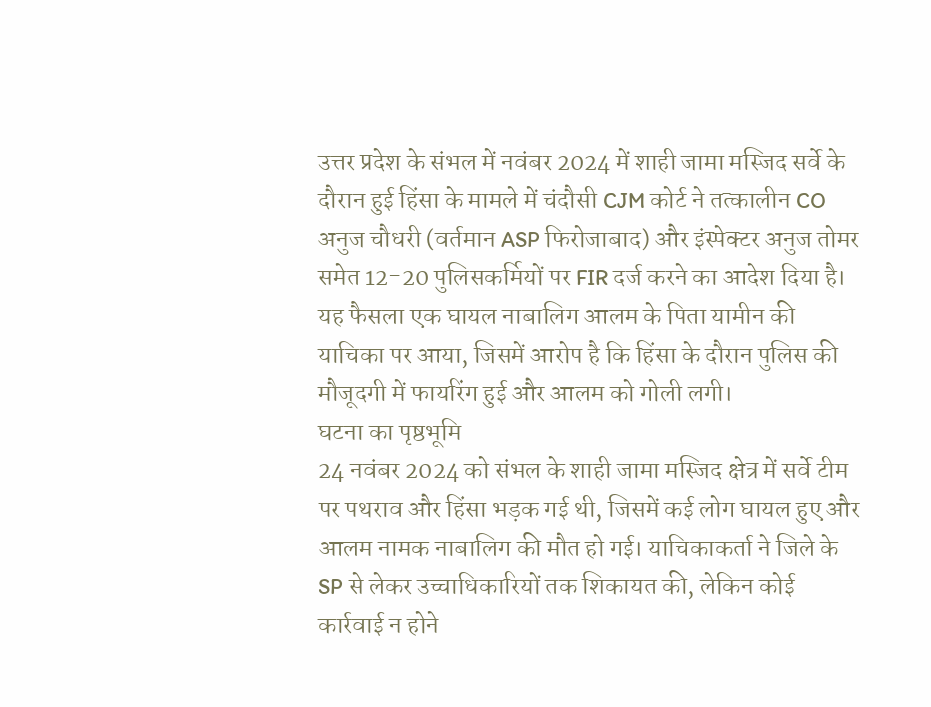उत्तर प्रदेश के संभल में नवंबर 2024 में शाही जामा मस्जिद सर्वे के दौरान हुई हिंसा के मामले में चंदौसी CJM कोर्ट ने तत्कालीन CO अनुज चौधरी (वर्तमान ASP फिरोजाबाद) और इंस्पेक्टर अनुज तोमर समेत 12-20 पुलिसकर्मियों पर FIR दर्ज करने का आदेश दिया है। यह फैसला एक घायल नाबालिग आलम के पिता यामीन की याचिका पर आया, जिसमें आरोप है कि हिंसा के दौरान पुलिस की मौजूदगी में फायरिंग हुई और आलम को गोली लगी।
घटना का पृष्ठभूमि
24 नवंबर 2024 को संभल के शाही जामा मस्जिद क्षेत्र में सर्वे टीम पर पथराव और हिंसा भड़क गई थी, जिसमें कई लोग घायल हुए और आलम नामक नाबालिग की मौत हो गई। याचिकाकर्ता ने जिले के SP से लेकर उच्चाधिकारियों तक शिकायत की, लेकिन कोई कार्रवाई न होने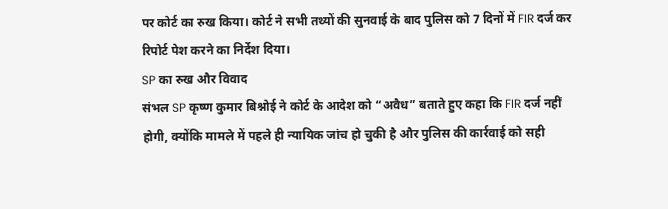पर कोर्ट का रुख किया। कोर्ट ने सभी तथ्यों की सुनवाई के बाद पुलिस को 7 दिनों में FIR दर्ज कर रिपोर्ट पेश करने का निर्देश दिया।
SP का रुख और विवाद
संभल SP कृष्ण कुमार बिश्नोई ने कोर्ट के आदेश को “अवैध” बताते हुए कहा कि FIR दर्ज नहीं होगी, क्योंकि मामले में पहले ही न्यायिक जांच हो चुकी है और पुलिस की कार्रवाई को सही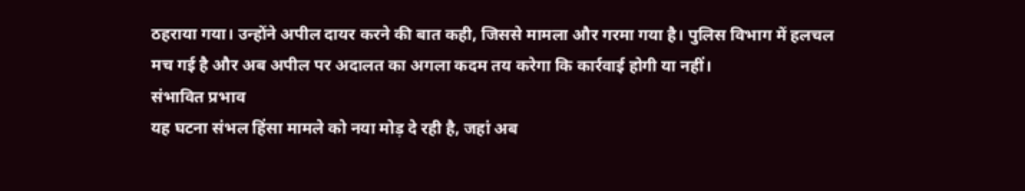ठहराया गया। उन्होंने अपील दायर करने की बात कही, जिससे मामला और गरमा गया है। पुलिस विभाग में हलचल मच गई है और अब अपील पर अदालत का अगला कदम तय करेगा कि कार्रवाई होगी या नहीं।
संभावित प्रभाव
यह घटना संभल हिंसा मामले को नया मोड़ दे रही है, जहां अब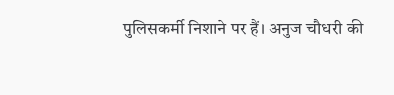पुलिसकर्मी निशाने पर हैं। अनुज चौधरी की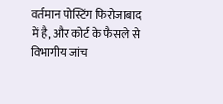वर्तमान पोस्टिंग फिरोजाबाद में है, और कोर्ट के फैसले से विभागीय जांच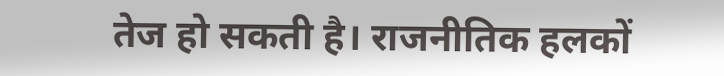तेज हो सकती है। राजनीतिक हलकों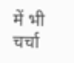में भी चर्चा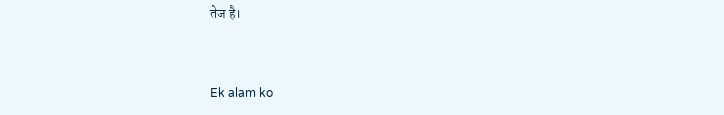तेज है।


Ek alam ko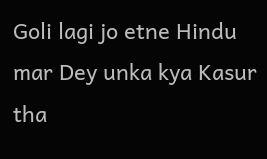Goli lagi jo etne Hindu mar Dey unka kya Kasur tha